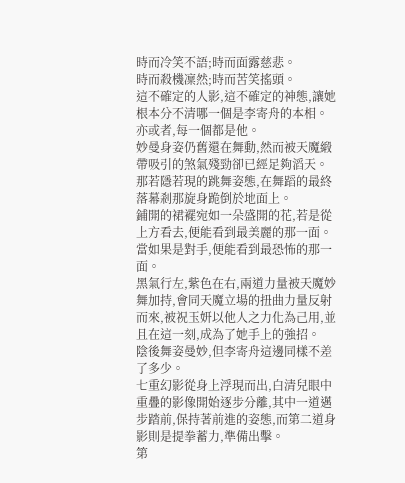時而冷笑不語;時而面露慈悲。
時而殺機凜然;時而苦笑搖頭。
這不確定的人影,這不確定的神態,讓她根本分不清哪一個是李寄舟的本相。
亦或者,每一個都是他。
妙曼身姿仍舊還在舞動,然而被天魔緞帶吸引的煞氣殘勁卻已經足夠滔天。
那若隱若現的跳舞姿態,在舞蹈的最終落幕剎那旋身跪倒於地面上。
鋪開的裙襬宛如一朵盛開的花,若是從上方看去,便能看到最美麗的那一面。
當如果是對手,便能看到最恐怖的那一面。
黑氣行左,紫色在右,兩道力量被天魔妙舞加持,會同天魔立場的扭曲力量反射而來,被祝玉妍以他人之力化為己用,並且在這一刻,成為了她手上的強招。
陰後舞姿曼妙,但李寄舟這邊同樣不差了多少。
七重幻影從身上浮現而出,白清兒眼中重疊的影像開始逐步分離,其中一道邁步踏前,保持著前進的姿態,而第二道身影則是提拳蓄力,準備出擊。
第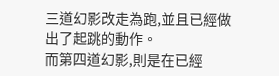三道幻影改走為跑,並且已經做出了起跳的動作。
而第四道幻影,則是在已經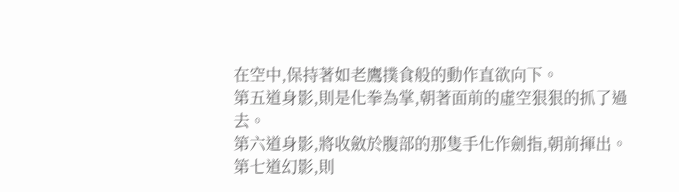在空中,保持著如老鷹撲食般的動作直欲向下。
第五道身影,則是化拳為掌,朝著面前的虛空狠狠的抓了過去。
第六道身影,將收斂於腹部的那隻手化作劍指,朝前揮出。
第七道幻影,則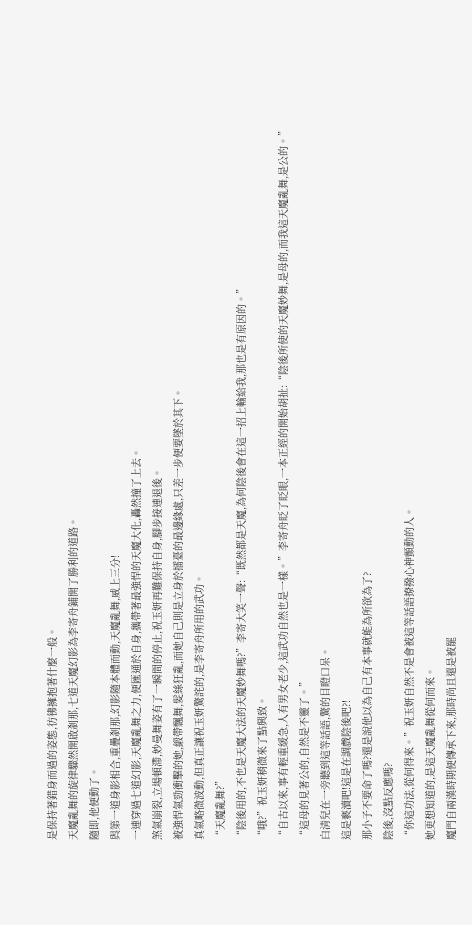是保持著錯身而過的姿態,彷彿擁抱著什麼一般。
天魔亂舞的旋律驟然開啟剎那,七道天魔幻影為李寄舟鋪開了勝利的道路。
隨即,他便動了。
與第一道身影相合,重疊剎那,幻影隨本體而動,天魔亂舞,威上三分!
一連穿過七道幻影,天魔亂舞之力,便匯通於自身,攜帶著最強悍的天魔大化,轟然撞了上去。
煞氣崩裂,立場頓滯,妙曼舞姿有了一瞬間的停止,祝玉妍再難保持自身,腳步接連退後。
被強悍氣勁衝擊的她,緞帶飄舞,髮絲狂亂,而她自己則是立身於擂臺的最邊緣處,只差一步便要墜於其下。
真氣略微波動,但真正讓祝玉妍驚詫的,是李寄舟所用的武功。
“天魔亂舞?”
“陰後用的,不也是天魔大法的天魔妙舞嗎?”李寄大笑一聲:“既然都是天魔,為何陰後會在這一招上輸給我,那也是有原因的。”
“哦?”祝玉妍稍微來了點興致。
“自古以來,事有輕重緩急,人有男女老少,這武功自然也是一樣。”李寄舟眨了眨眼,一本正經的開始胡扯:“陰後所使的天魔妙舞,是母的,而我這天魔亂舞,是公的。”
“這母的見著公的,自然是不靈了。”
白清兒在一旁聽到這等話語,驚的目瞪口呆。
這是褻瀆吧!這是在調戲陰後吧?!
那小子不要命了嗎?還是說他以為自己有本事就能為所欲為了?
陰後,沒點反應嗎?
“你這功法,從何得來。”祝玉妍自然不是會被這等話語撩撥心神顫動的人。
她更想知道的,是這天魔亂舞從何而來。
魔門自兩漢時期便傳承下來,那時尚且還是被罷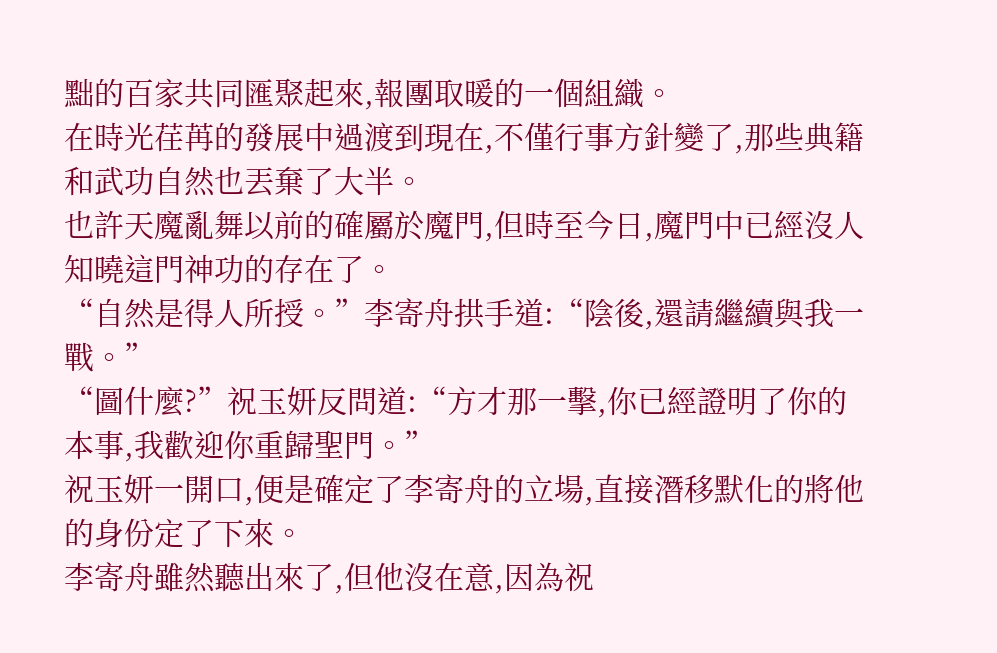黜的百家共同匯聚起來,報團取暖的一個組織。
在時光荏苒的發展中過渡到現在,不僅行事方針變了,那些典籍和武功自然也丟棄了大半。
也許天魔亂舞以前的確屬於魔門,但時至今日,魔門中已經沒人知曉這門神功的存在了。
“自然是得人所授。”李寄舟拱手道:“陰後,還請繼續與我一戰。”
“圖什麼?”祝玉妍反問道:“方才那一擊,你已經證明了你的本事,我歡迎你重歸聖門。”
祝玉妍一開口,便是確定了李寄舟的立場,直接潛移默化的將他的身份定了下來。
李寄舟雖然聽出來了,但他沒在意,因為祝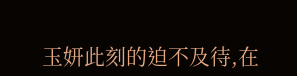玉妍此刻的迫不及待,在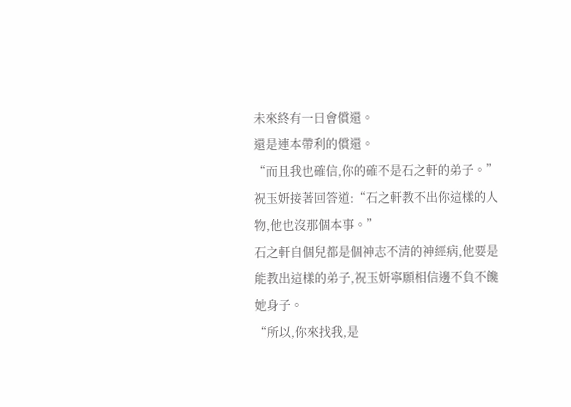未來終有一日會償還。
還是連本帶利的償還。
“而且我也確信,你的確不是石之軒的弟子。”祝玉妍接著回答道:“石之軒教不出你這樣的人物,他也沒那個本事。”
石之軒自個兒都是個神志不清的神經病,他要是能教出這樣的弟子,祝玉妍寧願相信邊不負不饞她身子。
“所以,你來找我,是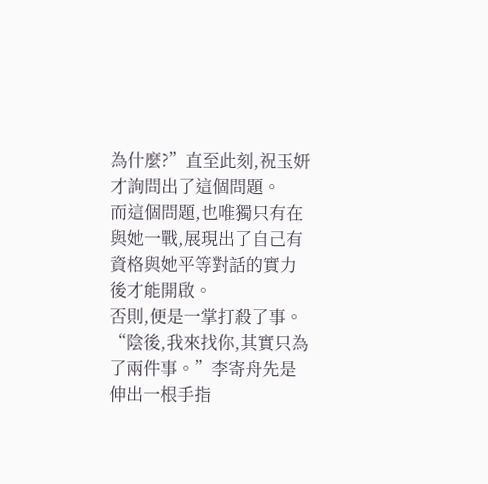為什麼?”直至此刻,祝玉妍才詢問出了這個問題。
而這個問題,也唯獨只有在與她一戰,展現出了自己有資格與她平等對話的實力後才能開啟。
否則,便是一掌打殺了事。
“陰後,我來找你,其實只為了兩件事。”李寄舟先是伸出一根手指